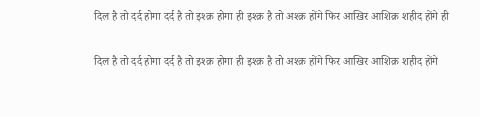दिल है तो दर्द होगा दर्द है तो इश्क़ होगा ही इश्क़ है तो अश्क़ होंगे फिर आखिर आशिक़ शहीद होंगे ही

दिल है तो दर्द होगा दर्द है तो इश्क़ होगा ही इश्क़ है तो अश्क़ होंगे फिर आखिर आशिक़ शहीद होंगे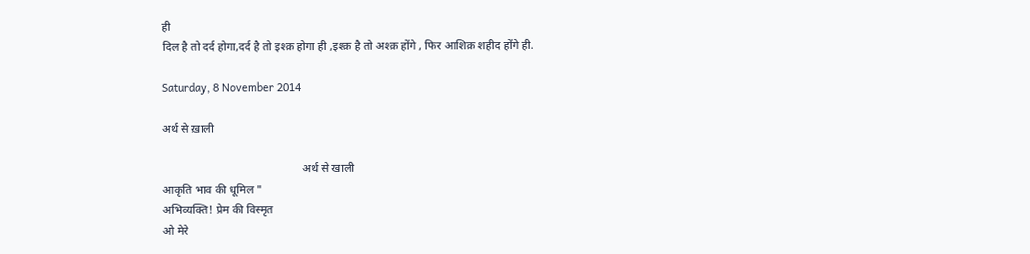ही
दिल है तो दर्द होगा,दर्द है तो इश्क़ होगा ही ,इश्क़ है तो अश्क़ होंगे , फिर आशिक़ शहीद होंगे ही.

Saturday, 8 November 2014

अर्थ से ख़ाली

                                                 अर्थ से खाली
आकृति भाव की धूमिल "
अभिव्यक्ति! प्रेम की विस्मृत
ओ मेरे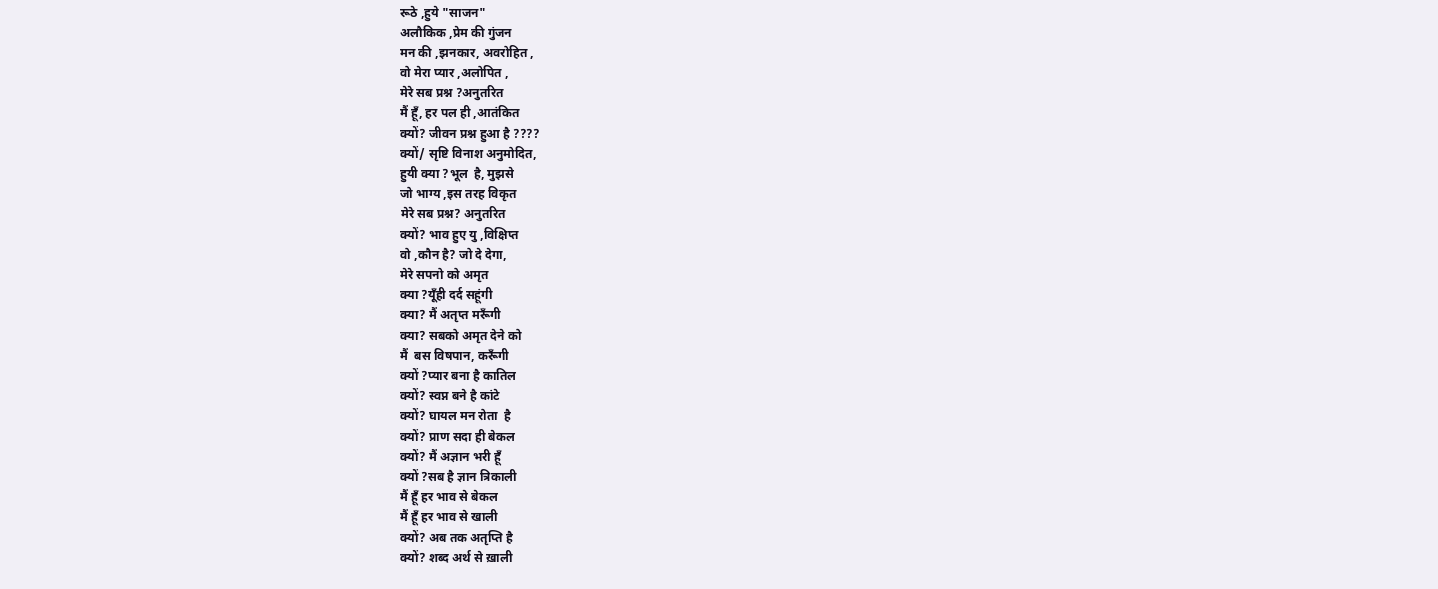रूठे ,हुये "साजन"
अलौकिक ,प्रेम की गुंजन
मन की ,झनकार, अवरोहित ,
वो मेरा प्यार ,अलोपित ,
मेरे सब प्रश्न ?अनुतरित
मैं हूँ, हर पल ही ,आतंकित
क्यों? जीवन प्रश्न हुआ है ????
क्यों/ सृष्टि विनाश अनुमोदित,
हुयी क्या ?भूल  है, मुझसे
जो भाग्य ,इस तरह विकृत
मेरे सब प्रश्न? अनुतरित
क्यों? भाव हुए यु ,विक्षिप्त
वो ,कौन है? जो दे देगा,
मेरे सपनो को अमृत
क्या ?यूँही दर्द सहूंगी
क्या? मैं अतृप्त मरूँगी
क्या? सबको अमृत देने को
मैं  बस विषपान, करूँगी
क्यों ?प्यार बना है कातिल
क्यों? स्वप्न बने है कांटे
क्यों? घायल मन रोता  है
क्यों? प्राण सदा ही बेकल
क्यों? मैं अज्ञान भरी हूँ
क्यों ?सब है ज्ञान त्रिकाली
मैं हूँ हर भाव से बेकल
मैं हूँ हर भाव से खाली
क्यों? अब तक अतृप्ति है
क्यों? शब्द अर्थ से ख़ाली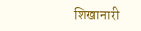शिखानारी